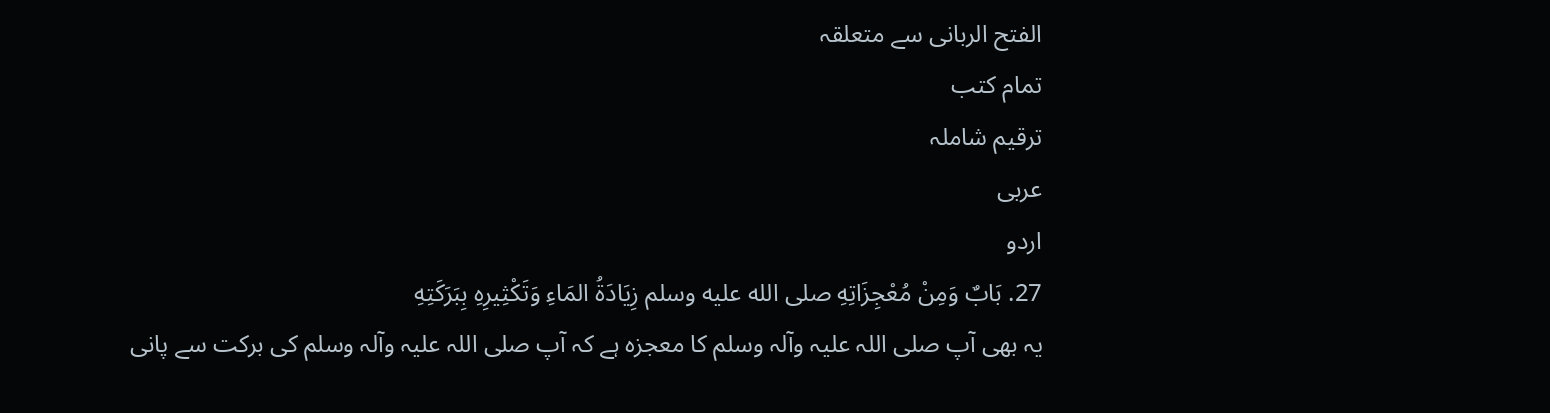الفتح الربانی سے متعلقہ
تمام کتب
ترقیم شاملہ
عربی
اردو
27. بَابٌ وَمِنْ مُعْجِزَاتِهِ صلى الله عليه وسلم زِيَادَةُ المَاءِ وَتَكْثِيرِهِ بِبَرَكَتِهِ
یہ بھی آپ صلی اللہ علیہ وآلہ وسلم کا معجزہ ہے کہ آپ صلی اللہ علیہ وآلہ وسلم کی برکت سے پانی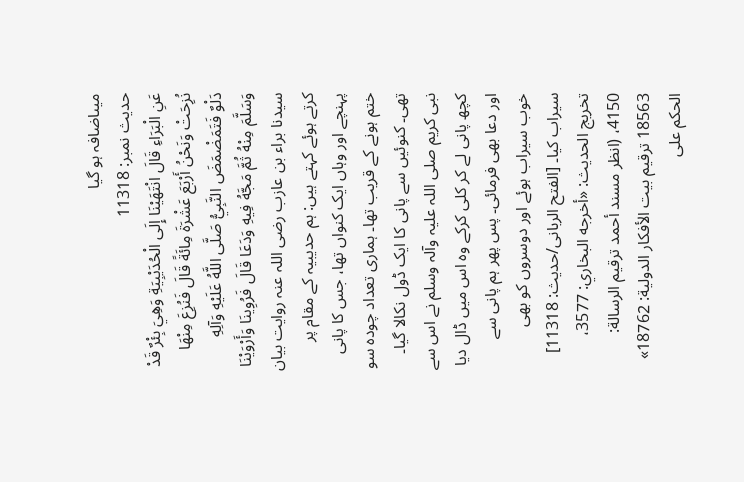میںاضافہ ہو گیا
حدیث نمبر: 11318
عَنِ الْبَرَاءِ قَالَ انْتَهَيْنَا إِلَى الْحُدَيْبِيَةِ وَهِيَ بِئْرٌ قَدْ نُزِحَتْ وَنَحْنُ أَرْبَعَ عَشْرَةَ مِائَةً قَالَ فَنُزِعَ مِنْهَا دَلْوٌ فَتَمَضْمَضَ النَّبِيُّ صَلَّى اللَّهُ عَلَيْهِ وَآلِهِ وَسَلَّمَ مِنْهُ ثُمَّ مَجَّهُ فِيهِ وَدَعَا قَالَ فَرُوِينَا وَأَرْوَيْنَا
سیدنا براء بن عازب رضی اللہ عنہ روایت بیان کرتے ہوئے کہتے ہیں: ہم حدیبیہ کے مقام پر پہنچے اور وہاں ایک کنواں تھا، جس کا پانی ختم ہونے کے قریب تھا۔ ہماری تعداد چودہ سو تھی۔ کنوئیں سے پانی کا ایک ڈول نکالا گیا۔ نبی کریم صلی اللہ علیہ وآلہ وسلم نے اس سے کچھ پانی لے کر کلی کرکے وہ اس میں ڈال دیا اور دعا بھی فرمائی۔ پس پھر ہم پانی سے خوب سیراب ہوئے اور دوسروں کو بھی سیراب کیا۔ [الفتح الربانی/حدیث: 11318]
تخریج الحدیث: «أخرجه البخاري: 3577، 4150، (انظر مسند أحمد ترقيم الرسالة: 18563 ترقیم بيت الأفكار الدولية: 18762»
الحكم على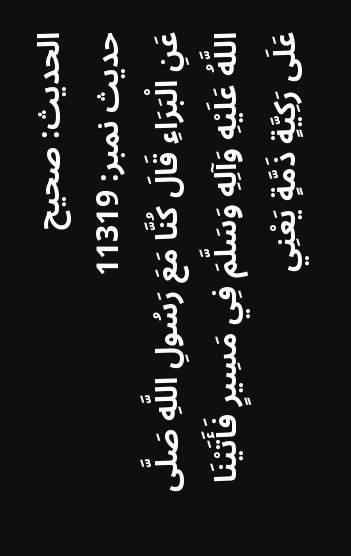الحديث: صحیح
حدیث نمبر: 11319
عَنِ الْبَرَاءِ قَالَ كُنَّا مَعَ رَسُولِ اللَّهِ صَلَّى اللَّهُ عَلَيْهِ وَآلِهِ وَسَلَّمَ فِي مَسِيرٍ فَأَتَيْنَا عَلَى رَكِيَّةٍ ذَمَّةٍ يَعْنِي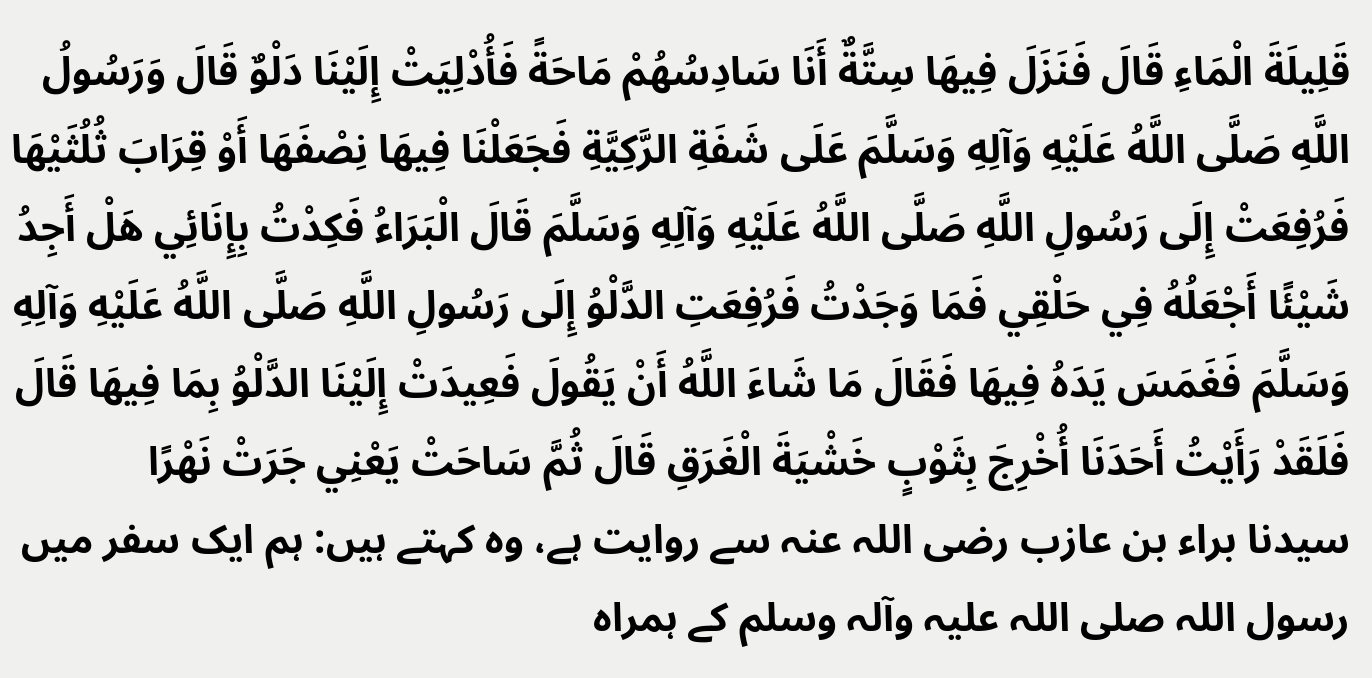قَلِيلَةَ الْمَاءِ قَالَ فَنَزَلَ فِيهَا سِتَّةٌ أَنَا سَادِسُهُمْ مَاحَةً فَأُدْلِيَتْ إِلَيْنَا دَلْوٌ قَالَ وَرَسُولُ اللَّهِ صَلَّى اللَّهُ عَلَيْهِ وَآلِهِ وَسَلَّمَ عَلَى شَفَةِ الرَّكِيَّةِ فَجَعَلْنَا فِيهَا نِصْفَهَا أَوْ قِرَابَ ثُلُثَيْهَا فَرُفِعَتْ إِلَى رَسُولِ اللَّهِ صَلَّى اللَّهُ عَلَيْهِ وَآلِهِ وَسَلَّمَ قَالَ الْبَرَاءُ فَكِدْتُ بِإِنَائِي هَلْ أَجِدُ شَيْئًا أَجْعَلُهُ فِي حَلْقِي فَمَا وَجَدْتُ فَرُفِعَتِ الدَّلْوُ إِلَى رَسُولِ اللَّهِ صَلَّى اللَّهُ عَلَيْهِ وَآلِهِ وَسَلَّمَ فَغَمَسَ يَدَهُ فِيهَا فَقَالَ مَا شَاءَ اللَّهُ أَنْ يَقُولَ فَعِيدَتْ إِلَيْنَا الدَّلْوُ بِمَا فِيهَا قَالَ فَلَقَدْ رَأَيْتُ أَحَدَنَا أُخْرِجَ بِثَوْبٍ خَشْيَةَ الْغَرَقِ قَالَ ثُمَّ سَاحَتْ يَعْنِي جَرَتْ نَهْرًا
سیدنا براء بن عازب رضی اللہ عنہ سے روایت ہے، وہ کہتے ہیں: ہم ایک سفر میں رسول اللہ صلی اللہ علیہ وآلہ وسلم کے ہمراہ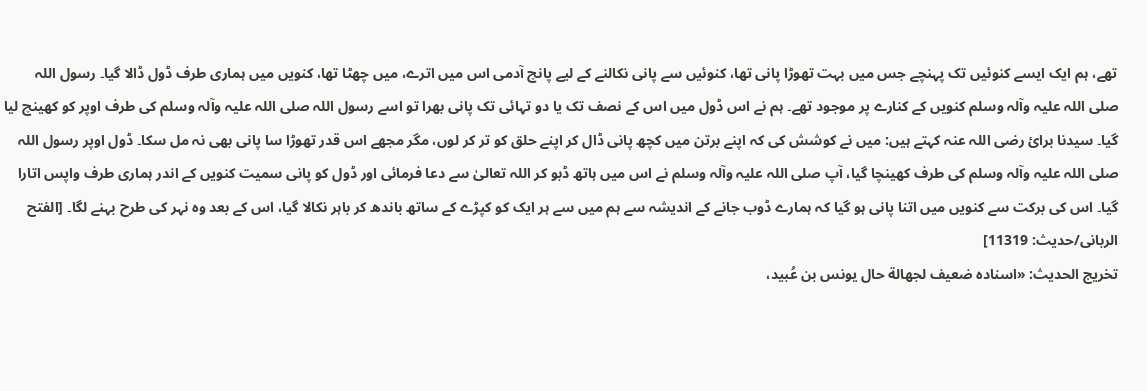تھے، ہم ایک ایسے کنوئیں تک پہنچے جس میں بہت تھوڑا پانی تھا، کنوئیں سے پانی نکالنے کے لیے پانچ آدمی اس میں اترے، میں چھٹا تھا، کنویں میں ہماری طرف ڈول ڈالا گیا۔ رسول اللہ صلی اللہ علیہ وآلہ وسلم کنویں کے کنارے پر موجود تھے۔ ہم نے اس ڈول میں اس کے نصف تک یا دو تہائی تک پانی بھرا تو اسے رسول اللہ صلی اللہ علیہ وآلہ وسلم کی طرف اوپر کو کھینچ لیا گیا۔ سیدنا برائ رضی اللہ عنہ کہتے ہیں: میں نے کوشش کی کہ اپنے برتن میں کچھ پانی ڈال کر اپنے حلق کو تر کر لوں، مگر مجھے اس قدر تھوڑا سا پانی بھی نہ مل سکا۔ ڈول اوپر رسول اللہ صلی اللہ علیہ وآلہ وسلم کی طرف کھینچا گیا، آپ صلی اللہ علیہ وآلہ وسلم نے اس میں ہاتھ ڈبو کر اللہ تعالیٰ سے دعا فرمائی اور ڈول کو پانی سمیت کنویں کے اندر ہماری طرف واپس اتارا گیا۔ اس کی برکت سے کنویں میں اتنا پانی ہو گیا کہ ہمارے ڈوب جانے کے اندیشہ سے ہم میں سے ہر ایک کو کپڑے کے ساتھ باندھ کر باہر نکالا گیا، اس کے بعد وہ نہر کی طرح بہنے لگا۔ [الفتح الربانی/حدیث: 11319]
تخریج الحدیث: «اسناده ضعيف لجھالة حال يونس بن عُبيد،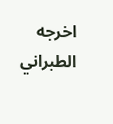اخرجه الطبراني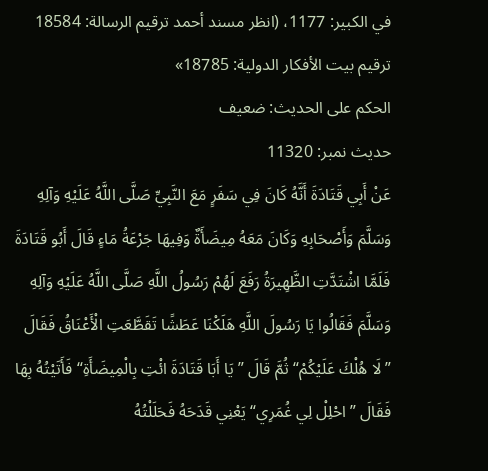في الكبير: 1177، (انظر مسند أحمد ترقيم الرسالة: 18584 ترقیم بيت الأفكار الدولية: 18785»
الحكم على الحديث: ضعیف
حدیث نمبر: 11320
عَنْ أَبِي قَتَادَةَ أَنَّهُ كَانَ فِي سَفَرٍ مَعَ النَّبِيِّ صَلَّى اللَّهُ عَلَيْهِ وَآلِهِ وَسَلَّمَ وَأَصْحَابِهِ وَكَانَ مَعَهُ مِيضَأَةٌ وَفِيهَا جَرْعَةُ مَاءٍ قَالَ أَبُو قَتَادَةَ فَلَمَّا اشْتَدَّتِ الظَّهِيرَةُ رَفَعَ لَهُمْ رَسُولُ اللَّهِ صَلَّى اللَّهُ عَلَيْهِ وَآلِهِ وَسَلَّمَ فَقَالُوا يَا رَسُولَ اللَّهِ هَلَكْنَا عَطَشًا تَقَطَّعَتِ الْأَعْنَاقُ فَقَالَ ”لَا هُلْكَ عَلَيْكُمْ“ ثُمَّ قَالَ ”يَا أَبَا قَتَادَةَ ائْتِ بِالْمِيضَأَةِ“ فَأَتَيْتُهُ بِهَا فَقَالَ ”احْلِلْ لِي غُمَرِي“ يَعْنِي قَدَحَهُ فَحَلَلْتُهُ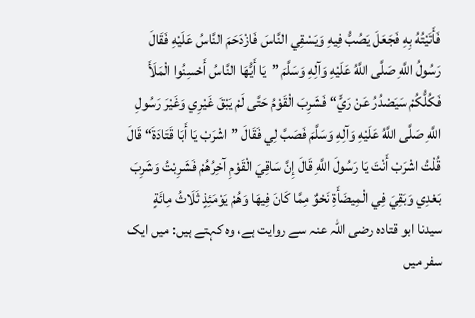فَأَتَيْتُهُ بِهِ فَجَعَلَ يَصُبُّ فِيهِ وَيَسْقِي النَّاسَ فَازْدَحَمَ النَّاسُ عَلَيْهِ فَقَالَ رَسُولُ اللَّهِ صَلَّى اللَّهُ عَلَيْهِ وَآلِهِ وَسَلَّمَ ”يَا أَيُّهَا النَّاسُ أَحْسِنُوا الْمَلَأَ فَكُلُّكُمْ سَيَصْدُرُ عَنْ رَيٍّ“ فَشَرِبَ الْقَوْمُ حَتَّى لَمْ يَبْقَ غَيْرِي وَغَيْرَ رَسُولِ اللَّهِ صَلَّى اللَّهُ عَلَيْهِ وَآلِهِ وَسَلَّمَ فَصَبَّ لِي فَقَالَ ”اشْرَبْ يَا أَبَا قَتَادَةَ“ قَالَ قُلْتُ اشْرَبْ أَنْتَ يَا رَسُولَ اللَّهِ قَالَ إِنَّ سَاقِيَ الْقَوْمِ آخِرُهُمْ فَشَرِبْتُ وَشَرِبَ بَعْدِي وَبَقِيَ فِي الْمِيضَأَةِ نَحْوٌ مِمَّا كَانَ فِيهَا وَهُمْ يَوْمَئِذٍ ثَلَاثُ مِائَةٍ
سیدنا ابو قتادہ رضی اللہ عنہ سے روایت ہے، وہ کہتے ہیں: میں ایک سفر میں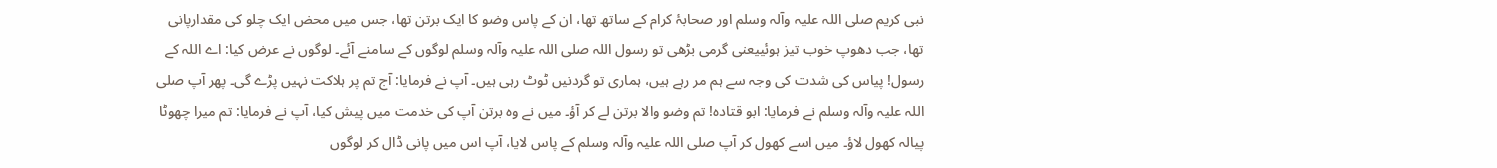نبی کریم صلی اللہ علیہ وآلہ وسلم اور صحابۂ کرام کے ساتھ تھا، ان کے پاس وضو کا ایک برتن تھا، جس میں محض ایک چلو کی مقدارپانی تھا، جب دھوپ خوب تیز ہوئییعنی گرمی بڑھی تو رسول اللہ صلی اللہ علیہ وآلہ وسلم لوگوں کے سامنے آئے۔ لوگوں نے عرض کیا: اے اللہ کے رسول! پیاس کی شدت کی وجہ سے ہم مر رہے ہیں، ہماری تو گردنیں ٹوٹ رہی ہیں۔ آپ نے فرمایا: آج تم پر ہلاکت نہیں پڑے گی۔ پھر آپ صلی اللہ علیہ وآلہ وسلم نے فرمایا: ابو قتادہ! تم وضو والا برتن لے کر آؤ۔ میں نے وہ برتن آپ کی خدمت میں پیش کیا، آپ نے فرمایا: تم میرا چھوٹا پیالہ کھول لاؤ۔ میں اسے کھول کر آپ صلی اللہ علیہ وآلہ وسلم کے پاس لایا، آپ اس میں پانی ڈال کر لوگوں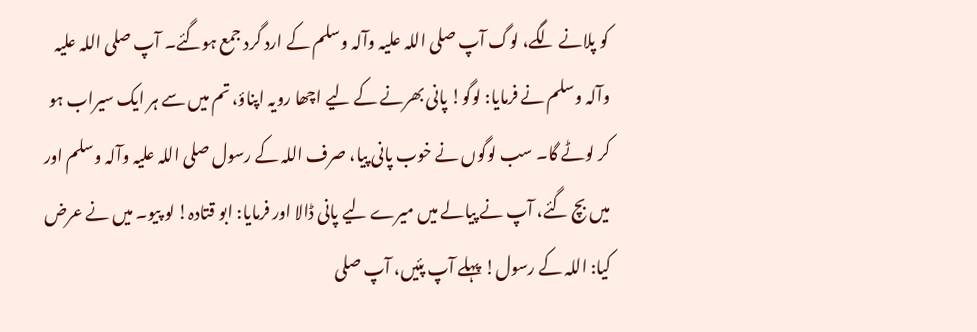کو پلانے لگے، لوگ آپ صلی اللہ علیہ وآلہ وسلم کے ارد گرد جمع ہوگئے۔ آپ صلی اللہ علیہ وآلہ وسلم نے فرمایا: لوگو! پانی بھرنے کے لیے اچھا رویہ اپناؤ، تم میں سے ہر ایک سیراب ہو کر لوٹے گا۔ سب لوگوں نے خوب پانی پیا، صرف اللہ کے رسول صلی اللہ علیہ وآلہ وسلم اور میں بچ گئے، آپ نے پیالے میں میرے لیے پانی ڈالا اور فرمایا: ابو قتادہ! لو پیو۔ میں نے عرض کیا: اللہ کے رسول! پہلے آپ پئیں، آپ صلی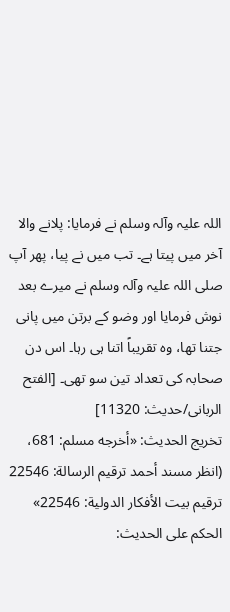اللہ علیہ وآلہ وسلم نے فرمایا: پلانے والا آخر میں پیتا ہے۔ تب میں نے پیا، پھر آپ صلی اللہ علیہ وآلہ وسلم نے میرے بعد نوش فرمایا اور وضو کے برتن میں پانی جتنا تھا، وہ تقریباً اتنا ہی رہا۔ اس دن صحابہ کی تعداد تین سو تھی۔ [الفتح الربانی/حدیث: 11320]
تخریج الحدیث: «أخرجه مسلم: 681، (انظر مسند أحمد ترقيم الرسالة: 22546 ترقیم بيت الأفكار الدولية: 22546»
الحكم على الحديث: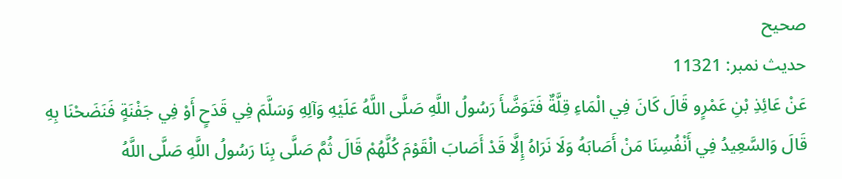صحیح
حدیث نمبر: 11321
عَنْ عَائِذِ بْنِ عَمْرٍو قَالَ كَانَ فِي الْمَاءِ قِلَّةٌ فَتَوَضَّأَ رَسُولُ اللَّهِ صَلَّى اللَّهُ عَلَيْهِ وَآلِهِ وَسَلَّمَ فِي قَدَحٍ أَوْ فِي جَفْنَةٍ فَنَضَحْنَا بِهِ قَالَ وَالسَّعِيدُ فِي أَنْفُسِنَا مَنْ أَصَابَهُ وَلَا نَرَاهُ إِلَّا قَدْ أَصَابَ الْقَوْمَ كُلَّهُمْ قَالَ ثُمَّ صَلَّى بِنَا رَسُولُ اللَّهِ صَلَّى اللَّهُ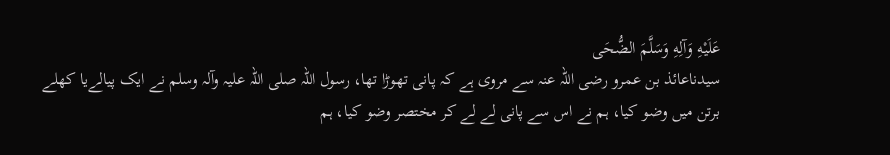عَلَيْهِ وَآلِهِ وَسَلَّمَ الضُّحَى
سیدناعائذ بن عمرو رضی اللہ عنہ سے مروی ہے کہ پانی تھوڑا تھا، رسول اللہ صلی اللہ علیہ وآلہ وسلم نے ایک پیالےیا کھلے برتن میں وضو کیا، ہم نے اس سے پانی لے لے کر مختصر وضو کیا، ہم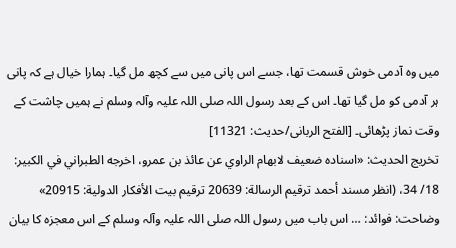میں وہ آدمی خوش قسمت تھا، جسے اس پانی میں سے کچھ مل گیا۔ ہمارا خیال ہے کہ پانی ہر آدمی کو مل گیا تھا۔ اس کے بعد رسول اللہ صلی اللہ علیہ وآلہ وسلم نے ہمیں چاشت کے وقت نماز پڑھائی۔ [الفتح الربانی/حدیث: 11321]
تخریج الحدیث: «اسناده ضعيف لابھام الراوي عن عائذ بن عمرو، اخرجه الطبراني في الكبير: 18/ 34، (انظر مسند أحمد ترقيم الرسالة: 20639 ترقیم بيت الأفكار الدولية: 20915»
وضاحت: فوائد: … اس باب میں رسول اللہ صلی اللہ علیہ وآلہ وسلم کے اس معجزہ کا بیان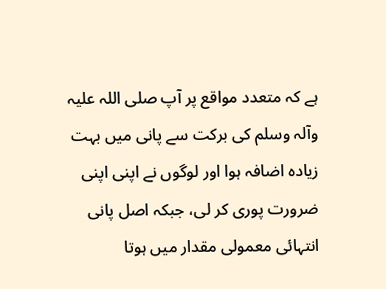ہے کہ متعدد مواقع پر آپ صلی اللہ علیہ وآلہ وسلم کی برکت سے پانی میں بہت زیادہ اضافہ ہوا اور لوگوں نے اپنی اپنی ضرورت پوری کر لی، جبکہ اصل پانی انتہائی معمولی مقدار میں ہوتا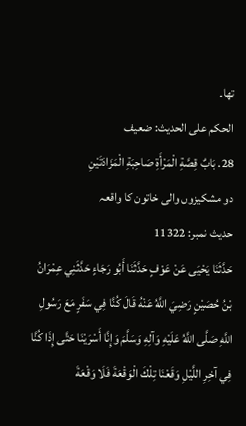تھا۔
الحكم على الحديث: ضعیف
28. بَابٌ قِصَّةِ الْمَرْأَةِ صَاحِبَةِ الْمَزَادَتَيْنِ
دو مشکیزوں والی خاتون کا واقعہ
حدیث نمبر: 11322
حَدَّثَنَا يَحْيَى عَنْ عَوْفٍ حَدَّثَنَا أَبُو رَجَاءٍ حَدَّثَنِي عِمْرَانُ بْنُ حُصَيْنٍ رَضِيَ اللَّهُ عَنْهُ قَالَ كُنَّا فِي سَفَرٍ مَعَ رَسُولِ اللَّهِ صَلَّى اللَّهُ عَلَيْهِ وَآلِهِ وَسَلَّمَ وَإِنَّا أَسْرَيْنَا حَتَّى إِذَا كُنَّا فِي آخِرِ اللَّيْلِ وَقَعْنَا تِلْكَ الْوَقْعَةَ فَلَا وَقْعَةَ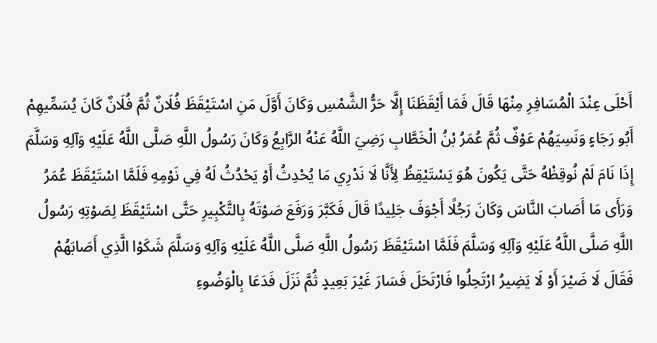أَحْلَى عِنْدَ الْمُسَافِرِ مِنْهَا قَالَ فَمَا أَيْقَظَنَا إِلَّا حَرُّ الشَّمْسِ وَكَانَ أَوَّلَ مَنِ اسْتَيْقَظَ فُلَانٌ ثُمَّ فُلَانٌ كَانَ يُسَمِّيهِمْ أَبُو رَجَاءٍ وَنَسِيَهُمْ عَوْفٌ ثُمَّ عُمَرُ بْنُ الْخَطَّابِ رَضِيَ اللَّهُ عَنْهُ الرَّابِعُ وَكَانَ رَسُولُ اللَّهِ صَلَّى اللَّهُ عَلَيْهِ وَآلِهِ وَسَلَّمَ إِذَا نَامَ لَمْ نُوقِظْهُ حَتَّى يَكُونَ هُوَ يَسْتَيْقِظُ لِأَنَّا لَا نَدْرِي مَا يُحْدِثُ أَوْ يَحْدُثُ لَهُ فِي نَوْمِهِ فَلَمَّا اسْتَيْقَظَ عُمَرُ وَرَأَى مَا أَصَابَ النَّاسَ وَكَانَ رَجُلًا أَجْوَفَ جَلِيدًا قَالَ فَكَبَّرَ وَرَفَعَ صَوْتَهُ بِالتَّكْبِيرِ حَتَّى اسْتَيْقَظَ لِصَوْتِهِ رَسُولُ اللَّهِ صَلَّى اللَّهُ عَلَيْهِ وَآلِهِ وَسَلَّمَ فَلَمَّا اسْتَيْقَظَ رَسُولُ اللَّهِ صَلَّى اللَّهُ عَلَيْهِ وَآلِهِ وَسَلَّمَ شَكَوْا الَّذِي أَصَابَهُمْ فَقَالَ لَا ضَيْرَ أَوْ لَا يَضِيرُ ارْتَحِلُوا فَارْتَحَلَ فَسَارَ غَيْرَ بَعِيدٍ ثُمَّ نَزَلَ فَدَعَا بِالْوَضُوءِ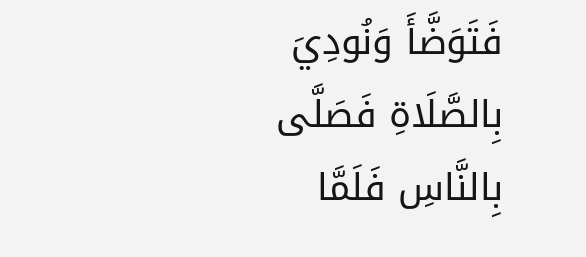فَتَوَضَّأَ وَنُودِيَ بِالصَّلَاةِ فَصَلَّى بِالنَّاسِ فَلَمَّا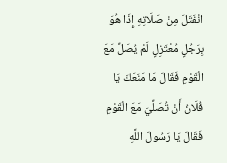انْفَتَلَ مِنْ صَلَاتِهِ إِذَا هُوَ بِرَجُلٍ مُعْتَزِلٍ لَمْ يُصَلِّ مَعَ الْقَوْمِ فَقَالَ مَا مَنَعَكَ يَا فُلَانُ أَنْ تُصَلِّيَ مَعَ الْقَوْمِ فَقَالَ يَا رَسُولَ اللَّهِ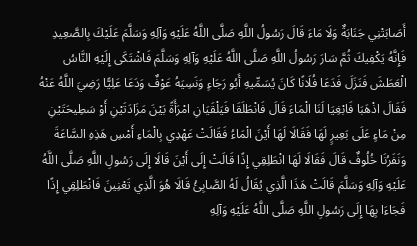أَصَابَتْنِي جَنَابَةٌ وَلَا مَاءَ قَالَ رَسُولُ اللَّهِ صَلَّى اللَّهُ عَلَيْهِ وَآلِهِ وَسَلَّمَ عَلَيْكَ بِالصَّعِيدِ فَإِنَّهُ يَكْفِيكَ ثُمَّ سَارَ رَسُولُ اللَّهِ صَلَّى اللَّهُ عَلَيْهِ وَآلِهِ وَسَلَّمَ فَاشْتَكَى إِلَيْهِ النَّاسُ الْعَطَشَ فَنَزَلَ فَدَعَا فُلَانًا كَانَ يُسَمِّيهِ أَبُو رَجَاءٍ وَنَسِيَهُ عَوْفٌ وَدَعَا عَلِيًّا رَضِيَ اللَّهُ عَنْهُ فَقَالَ اذْهَبَا فَابْغِيَا لَنَا الْمَاءَ قَالَ فَانْطَلَقَا فَيَلْقَيَانِ امْرَأَةً بَيْنَ مَزَادَتَيْنِ أَوْ سَطِيحَتَيْنِ مِنْ مَاءٍ عَلَى بَعِيرٍ لَهَا فَقَالَا لَهَا أَيْنَ الْمَاءُ فَقَالَتْ عَهْدِي بِالْمَاءِ أَمْسِ هَذِهِ السَّاعَةَ وَنَفَرُنَا خُلُوفٌ قَالَ فَقَالَا لَهَا انْطَلِقِي إِذًا قَالَتْ إِلَى أَيْنَ قَالَا إِلَى رَسُولِ اللَّهِ صَلَّى اللَّهُ عَلَيْهِ وَآلِهِ وَسَلَّمَ قَالَتْ هَذَا الَّذِي يُقَالُ لَهُ الصَّابِئُ قَالَا هُوَ الَّذِي تَعْنِينَ فَانْطَلِقِي إِذًا فَجَاءَا بِهَا إِلَى رَسُولِ اللَّهِ صَلَّى اللَّهُ عَلَيْهِ وَآلِهِ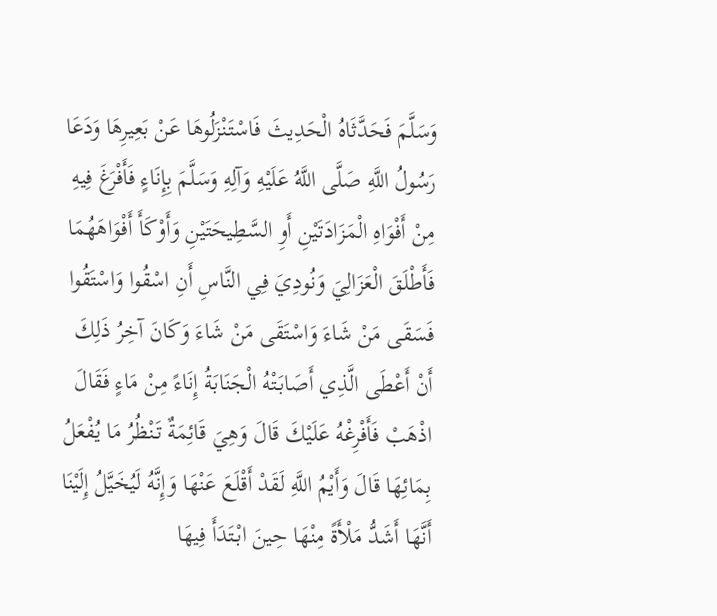وَسَلَّمَ فَحَدَّثَاهُ الْحَدِيثَ فَاسْتَنْزَلُوهَا عَنْ بَعِيرِهَا وَدَعَا رَسُولُ اللَّهِ صَلَّى اللَّهُ عَلَيْهِ وَآلِهِ وَسَلَّمَ بِإِنَاءٍ فَأَفْرَغَ فِيهِ مِنْ أَفْوَاهِ الْمَزَادَتَيْنِ أَوِ السَّطِيحَتَيْنِ وَأَوْكَأَ أَفْوَاهَهُمَا فَأَطْلَقَ الْعَزَالِيَ وَنُودِيَ فِي النَّاسِ أَنِ اسْقُوا وَاسْتَقُوا فَسَقَى مَنْ شَاءَ وَاسْتَقَى مَنْ شَاءَ وَكَانَ آخِرُ ذَلِكَ أَنْ أَعْطَى الَّذِي أَصَابَتْهُ الْجَنَابَةُ إِنَاءً مِنْ مَاءٍ فَقَالَ اذْهَبْ فَأَفْرِغْهُ عَلَيْكَ قَالَ وَهِيَ قَائِمَةٌ تَنْظُرُ مَا يُفْعَلُ بِمَائِهَا قَالَ وَأَيْمُ اللَّهِ لَقَدْ أَقْلَعَ عَنْهَا وَإِنَّهُ لَيُخَيَّلُ إِلَيْنَا أَنَّهَا أَشَدُّ مَلْأَةً مِنْهَا حِينَ ابْتَدَأَ فِيهَا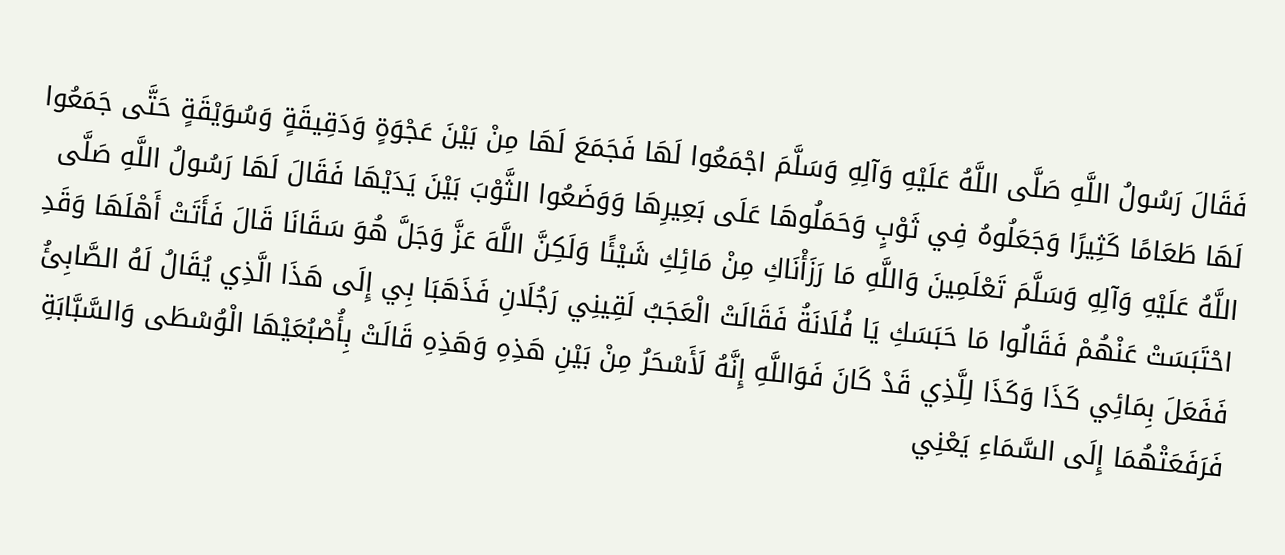فَقَالَ رَسُولُ اللَّهِ صَلَّى اللَّهُ عَلَيْهِ وَآلِهِ وَسَلَّمَ اجْمَعُوا لَهَا فَجَمَعَ لَهَا مِنْ بَيْنَ عَجْوَةٍ وَدَقِيقَةٍ وَسُوَيْقَةٍ حَتَّى جَمَعُوا لَهَا طَعَامًا كَثِيرًا وَجَعَلُوهُ فِي ثَوْبٍ وَحَمَلُوهَا عَلَى بَعِيرِهَا وَوَضَعُوا الثَّوْبَ بَيْنَ يَدَيْهَا فَقَالَ لَهَا رَسُولُ اللَّهِ صَلَّى اللَّهُ عَلَيْهِ وَآلِهِ وَسَلَّمَ تَعْلَمِينَ وَاللَّهِ مَا رَزَأْنَاكِ مِنْ مَائِكِ شَيْئًا وَلَكِنَّ اللَّهَ عَزَّ وَجَلَّ هُوَ سَقَانَا قَالَ فَأَتَتْ أَهْلَهَا وَقَدِ احْتَبَسَتْ عَنْهُمْ فَقَالُوا مَا حَبَسَكِ يَا فُلَانَةُ فَقَالَتْ الْعَجَبُ لَقِينِي رَجُلَانِ فَذَهَبَا بِي إِلَى هَذَا الَّذِي يُقَالُ لَهُ الصَّابِئُ فَفَعَلَ بِمَائِي كَذَا وَكَذَا لِلَّذِي قَدْ كَانَ فَوَاللَّهِ إِنَّهُ لَأَسْحَرُ مِنْ بَيْنِ هَذِهِ وَهَذِهِ قَالَتْ بِأُصْبُعَيْهَا الْوُسْطَى وَالسَّبَّابَةِ فَرَفَعَتْهُمَا إِلَى السَّمَاءِ يَعْنِي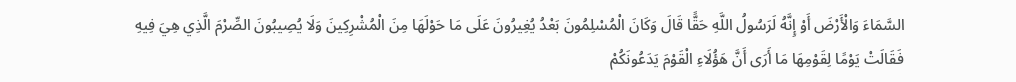السَّمَاءَ وَالْأَرْضَ أَوْ إِنَّهُ لَرَسُولُ اللَّهِ حَقًّا قَالَ وَكَانَ الْمُسْلِمُونَ بَعْدُ يُغِيرُونَ عَلَى مَا حَوْلَهَا مِنَ الْمُشْرِكِينَ وَلَا يُصِيبُونَ الصِّرْمَ الَّذِي هِيَ فِيهِ فَقَالَتْ يَوْمًا لِقَوْمِهَا مَا أَرَى أَنَّ هَؤُلَاءِ الْقَوْمَ يَدَعُونَكُمْ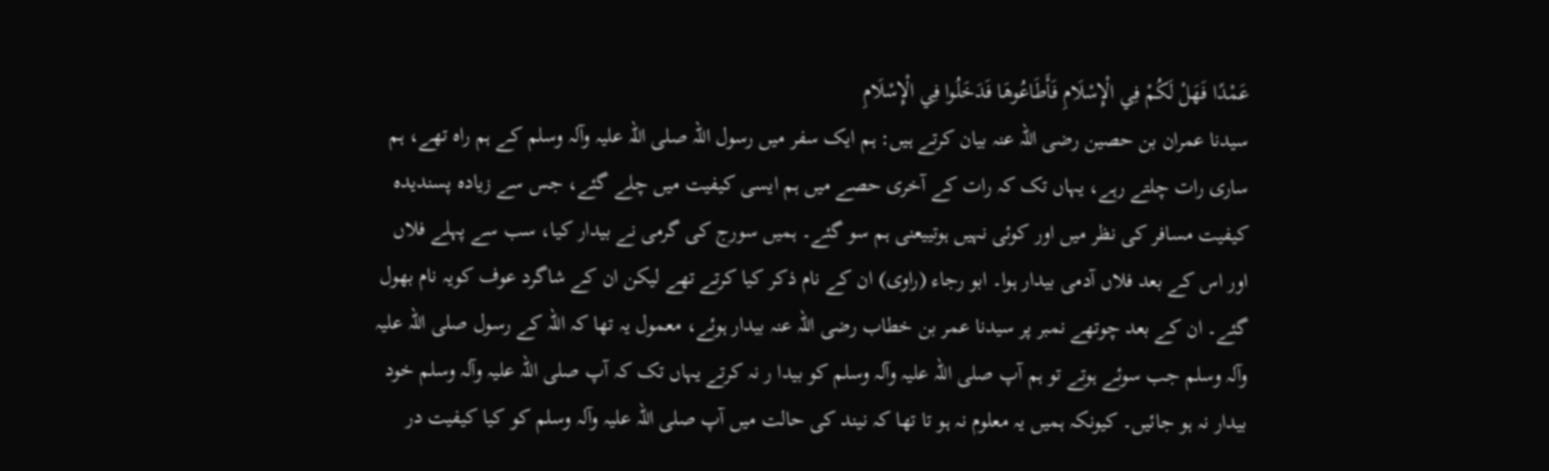عَمْدًا فَهَلْ لَكُمْ فِي الْإِسْلَامِ فَأَطَاعُوهَا فَدَخَلُوا فِي الْإِسْلَامِ
سیدنا عمران بن حصین رضی اللہ عنہ بیان کرتے ہیں: ہم ایک سفر میں رسول اللہ صلی اللہ علیہ وآلہ وسلم کے ہم راہ تھے، ہم ساری رات چلتے رہے، یہاں تک کہ رات کے آخری حصے میں ہم ایسی کیفیت میں چلے گئے، جس سے زیادہ پسندیدہ کیفیت مسافر کی نظر میں اور کوئی نہیں ہوتییعنی ہم سو گئے۔ ہمیں سورج کی گرمی نے بیدار کیا، سب سے پہلے فلاں اور اس کے بعد فلاں آدمی بیدار ہوا۔ ابو رجاء (راوی) ان کے نام ذکر کیا کرتے تھے لیکن ان کے شاگرد عوف کویہ نام بھول گئے۔ ان کے بعد چوتھے نمبر پر سیدنا عمر بن خطاب رضی اللہ عنہ بیدار ہوئے، معمول یہ تھا کہ اللہ کے رسول صلی اللہ علیہ وآلہ وسلم جب سوئے ہوتے تو ہم آپ صلی اللہ علیہ وآلہ وسلم کو بیدا ر نہ کرتے یہاں تک کہ آپ صلی اللہ علیہ وآلہ وسلم خود بیدار نہ ہو جائیں۔ کیونکہ ہمیں یہ معلوم نہ ہو تا تھا کہ نیند کی حالت میں آپ صلی اللہ علیہ وآلہ وسلم کو کیا کیفیت در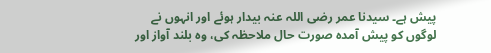پیش ہے۔ سیدنا عمر رضی اللہ عنہ بیدار ہوئے اور انہوں نے لوگوں کو پیش آمدہ صورت حال ملاحظہ کی، وہ بلند آواز اور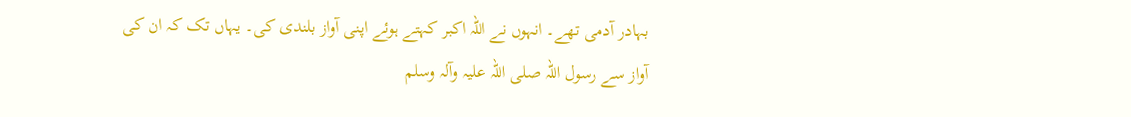بہادر آدمی تھے۔ انہوں نے اللہ اکبر کہتے ہوئے اپنی آواز بلندی کی۔ یہاں تک کہ ان کی آواز سے رسول اللہ صلی اللہ علیہ وآلہ وسلم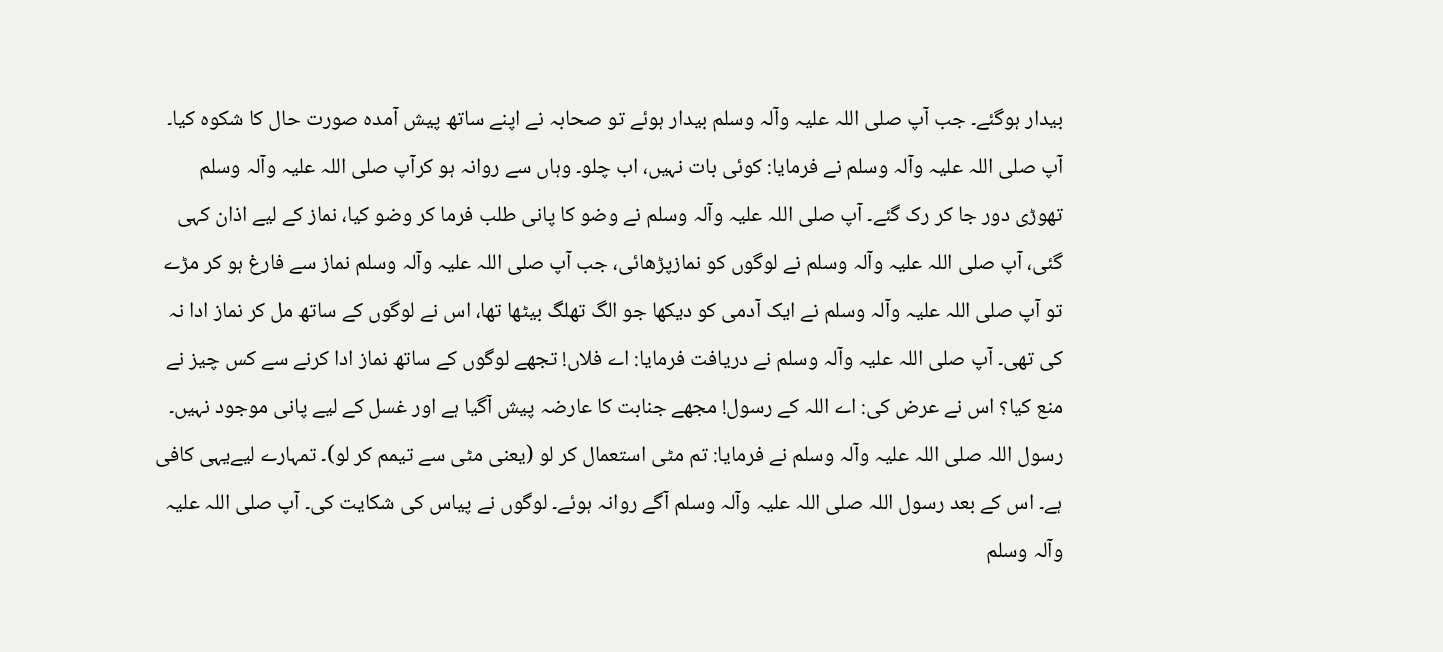بیدار ہوگئے۔ جب آپ صلی اللہ علیہ وآلہ وسلم بیدار ہوئے تو صحابہ نے اپنے ساتھ پیش آمدہ صورت حال کا شکوہ کیا۔ آپ صلی اللہ علیہ وآلہ وسلم نے فرمایا: کوئی بات نہیں، اب چلو۔ وہاں سے روانہ ہو کرآپ صلی اللہ علیہ وآلہ وسلم تھوڑی دور جا کر رک گئے۔ آپ صلی اللہ علیہ وآلہ وسلم نے وضو کا پانی طلب فرما کر وضو کیا، نماز کے لیے اذان کہی گئی، آپ صلی اللہ علیہ وآلہ وسلم نے لوگوں کو نمازپڑھائی، جب آپ صلی اللہ علیہ وآلہ وسلم نماز سے فارغ ہو کر مڑے تو آپ صلی اللہ علیہ وآلہ وسلم نے ایک آدمی کو دیکھا جو الگ تھلگ بیٹھا تھا، اس نے لوگوں کے ساتھ مل کر نماز ادا نہ کی تھی۔ آپ صلی اللہ علیہ وآلہ وسلم نے دریافت فرمایا: اے فلاں! تجھے لوگوں کے ساتھ نماز ادا کرنے سے کس چیز نے منع کیا؟ اس نے عرض کی: اے اللہ کے رسول! مجھے جنابت کا عارضہ پیش آگیا ہے اور غسل کے لیے پانی موجود نہیں۔ رسول اللہ صلی اللہ علیہ وآلہ وسلم نے فرمایا: تم مٹی استعمال کر لو (یعنی مٹی سے تیمم کر لو)۔ تمہارے لیےیہی کافی ہے۔ اس کے بعد رسول اللہ صلی اللہ علیہ وآلہ وسلم آگے روانہ ہوئے۔ لوگوں نے پیاس کی شکایت کی۔ آپ صلی اللہ علیہ وآلہ وسلم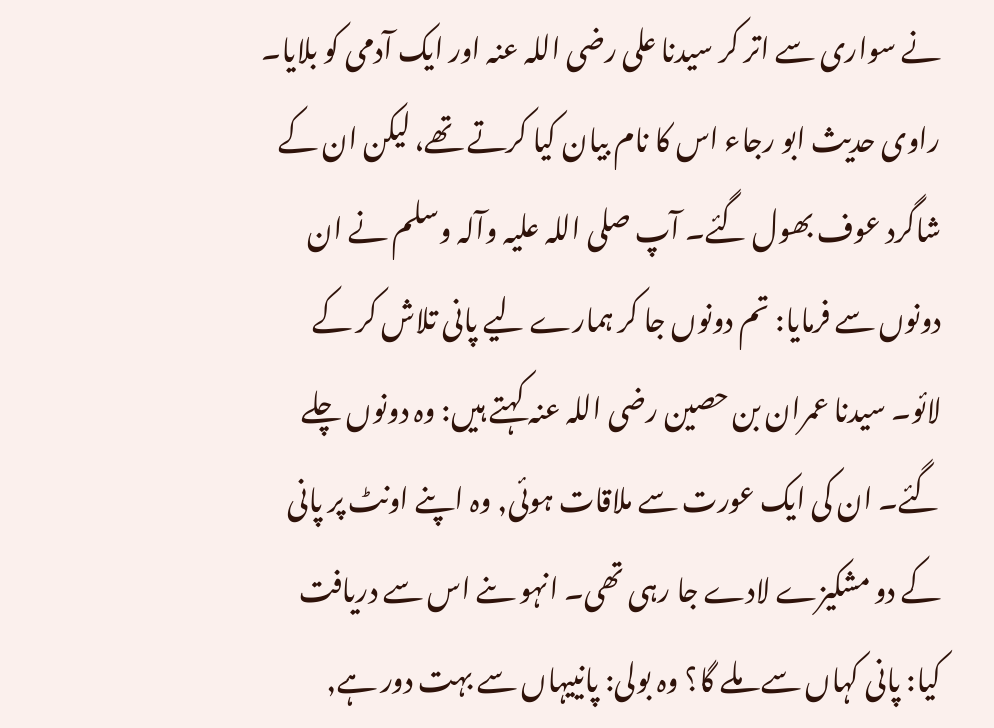نے سواری سے اتر کر سیدنا علی رضی اللہ عنہ اور ایک آدمی کو بلایا۔ راوی حدیث ابو رجاء اس کا نام بیان کیا کرتے تھے، لیکن ان کے شاگرد عوف بھول گئے۔ آپ صلی اللہ علیہ وآلہ وسلم نے ان دونوں سے فرمایا: تم دونوں جا کر ہمارے لیے پانی تلاش کر کے لائو۔ سیدنا عمران بن حصین رضی اللہ عنہ کہتے ہیں: وہ دونوں چلے گئے۔ ان کی ایک عورت سے ملاقات ہوئی, وہ اپنے اونٹ پر پانی کے دو مشکیزے لادے جا رہی تھی۔ انہو ںنے اس سے دریافت کیا: پانی کہاں سے ملے گا؟ وہ بولی: پانییہاں سے بہت دور ہے,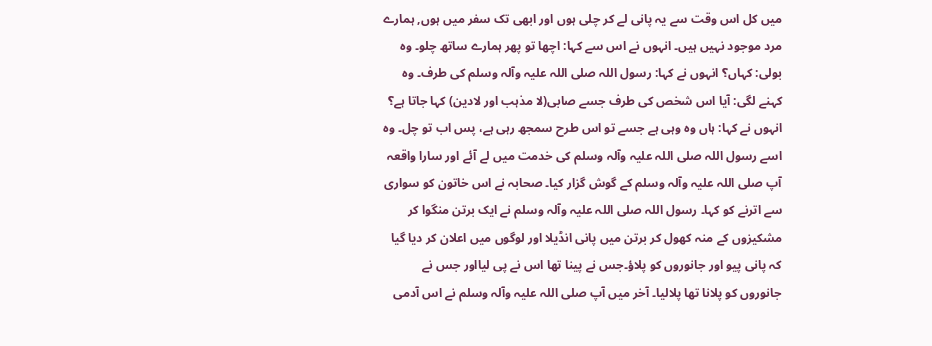میں کل اس وقت سے یہ پانی لے کر چلی ہوں اور ابھی تک سفر میں ہوں, ہمارے مرد موجود نہیں ہیں۔ انہوں نے اس سے کہا: اچھا تو پھر ہمارے ساتھ چلو۔ وہ بولی: کہاں؟ انہوں نے کہا: رسول اللہ صلی اللہ علیہ وآلہ وسلم کی طرف۔ وہ کہنے لگی: آیا اس شخص کی طرف جسے صابی(لا مذہب اور لادین) کہا جاتا ہے؟ انہوں نے کہا: ہاں وہ وہی ہے جسے تو اس طرح سمجھ رہی ہے، پس اب تو چل۔ وہ اسے رسول اللہ صلی اللہ علیہ وآلہ وسلم کی خدمت میں لے آئے اور سارا واقعہ آپ صلی اللہ علیہ وآلہ وسلم کے گوش گزار کیا۔ صحابہ نے اس خاتون کو سواری سے اترنے کو کہا۔ رسول اللہ صلی اللہ علیہ وآلہ وسلم نے ایک برتن منگوا کر مشکیزوں کے منہ کھول کر برتن میں پانی انڈیلا اور لوگوں میں اعلان کر دیا گیا کہ پانی پیو اور جانوروں کو پلاؤ۔جس نے پینا تھا اس نے پی لیااور جس نے جانوروں کو پلانا تھا پلالیا۔ آخر میں آپ صلی اللہ علیہ وآلہ وسلم نے اس آدمی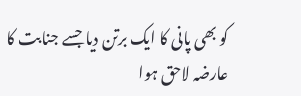کو بھی پانی کا ایک برتن دیا جسے جنابت کا عارضہ لاحق ہوا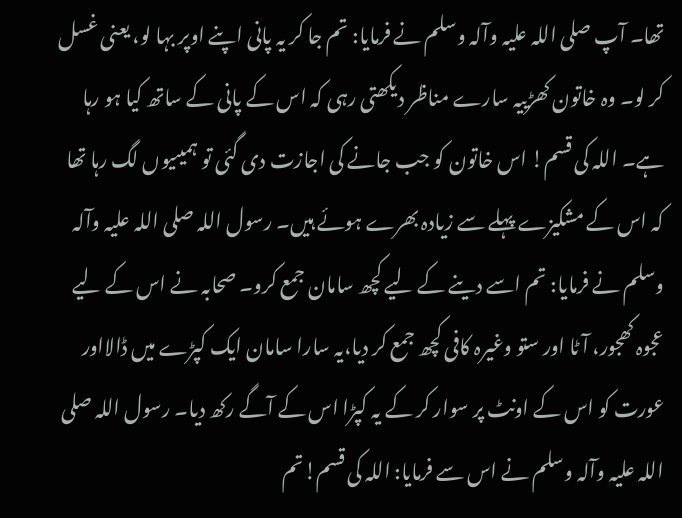تھا۔ آپ صلی اللہ علیہ وآلہ وسلم نے فرمایا: تم جا کر یہ پانی اپنے اوپر بہا لو، یعنی غسل کر لو۔ وہ خاتون کھڑییہ سارے مناظر دیکھتی رہی کہ اس کے پانی کے ساتھ کیا ہو رہا ہے۔ اللہ کی قسم! اس خاتون کو جب جانے کی اجازت دی گئی تو ہمیںیوں لگ رہا تھا کہ اس کے مشکیزے پہلے سے زیادہ بھرے ہوئے ہیں۔ رسول اللہ صلی اللہ علیہ وآلہ وسلم نے فرمایا: تم اسے دینے کے لیے کچھ سامان جمع کرو۔ صحابہ نے اس کے لیے عجوہ کھجور، آٹا اور ستو وغیرہ کافی کچھ جمع کر دیا،یہ سارا سامان ایک کپڑے میں ڈالااور عورت کو اس کے اونٹ پر سوار کر کے یہ کپڑا اس کے آگے رکھ دیا۔ رسول اللہ صلی اللہ علیہ وآلہ وسلم نے اس سے فرمایا: اللہ کی قسم!تم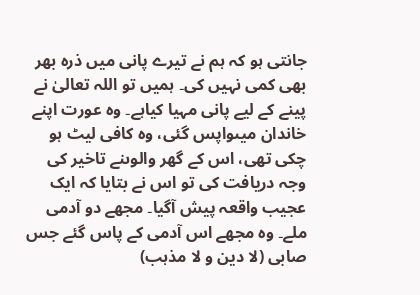جانتی ہو کہ ہم نے تیرے پانی میں ذرہ بھر بھی کمی نہیں کی۔ ہمیں تو اللہ تعالیٰ نے پینے کے لیے پانی مہیا کیاہے۔ وہ عورت اپنے خاندان میںواپس گئی، وہ کافی لیٹ ہو چکی تھی، اس کے گھر والوںنے تاخیر کی وجہ دریافت کی تو اس نے بتایا کہ ایک عجیب واقعہ پیش آگیا۔ مجھے دو آدمی ملے۔ وہ مجھے اس آدمی کے پاس گئے جس صابی (لا دین و لا مذہب)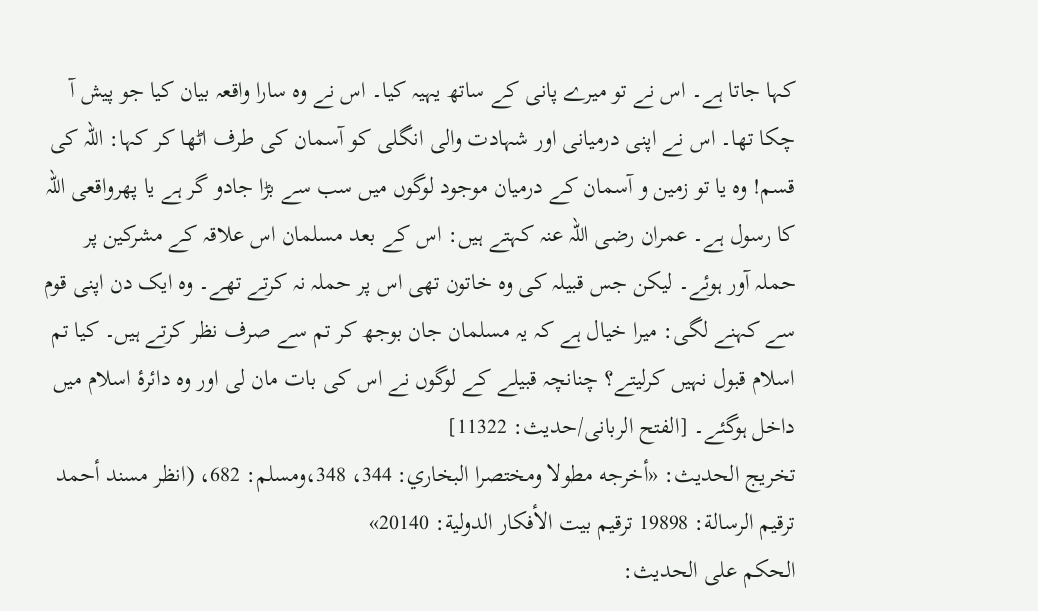کہا جاتا ہے۔ اس نے تو میرے پانی کے ساتھ یہیہ کیا۔ اس نے وہ سارا واقعہ بیان کیا جو پیش آ چکا تھا۔ اس نے اپنی درمیانی اور شہادت والی انگلی کو آسمان کی طرف اٹھا کر کہا: اللہ کی قسم! وہ یا تو زمین و آسمان کے درمیان موجود لوگوں میں سب سے بڑا جادو گر ہے یا پھرواقعی اللہ کا رسول ہے۔ عمران رضی اللہ عنہ کہتے ہیں: اس کے بعد مسلمان اس علاقہ کے مشرکین پر حملہ آور ہوئے۔ لیکن جس قبیلہ کی وہ خاتون تھی اس پر حملہ نہ کرتے تھے۔ وہ ایک دن اپنی قوم سے کہنے لگی: میرا خیال ہے کہ یہ مسلمان جان بوجھ کر تم سے صرف نظر کرتے ہیں۔ کیا تم اسلام قبول نہیں کرلیتے؟ چنانچہ قبیلے کے لوگوں نے اس کی بات مان لی اور وہ دائرۂ اسلام میں داخل ہوگئے۔ [الفتح الربانی/حدیث: 11322]
تخریج الحدیث: «أخرجه مطولا ومختصرا البخاري: 344، 348،ومسلم: 682، (انظر مسند أحمد ترقيم الرسالة: 19898 ترقیم بيت الأفكار الدولية: 20140»
الحكم على الحديث: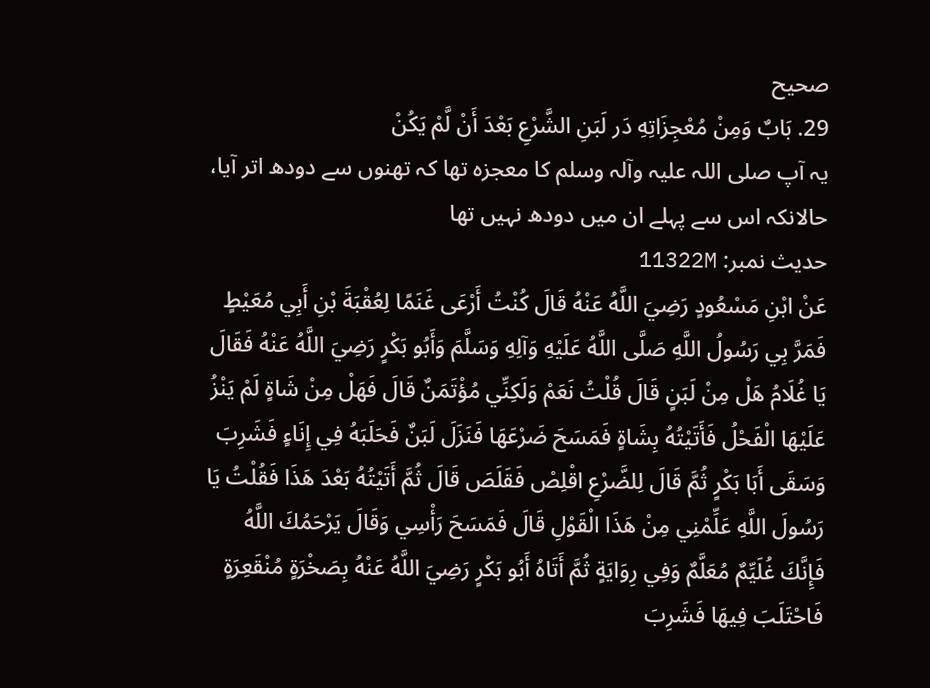صحیح
29. بَابٌ وَمِنْ مُعْجِزَاتِهِ دَر لَبَنِ الشَّرْعِ بَعْدَ أَنْ لَّمْ یَكُنْ
یہ آپ صلی اللہ علیہ وآلہ وسلم کا معجزہ تھا کہ تھنوں سے دودھ اتر آیا، حالانکہ اس سے پہلے ان میں دودھ نہیں تھا
حدیث نمبر: 11322M
عَنْ ابْنِ مَسْعُودٍ رَضِيَ اللَّهُ عَنْهُ قَالَ كُنْتُ أَرْعَى غَنَمًا لِعُقْبَةَ بْنِ أَبِي مُعَيْطٍ فَمَرَّ بِي رَسُولُ اللَّهِ صَلَّى اللَّهُ عَلَيْهِ وَآلِهِ وَسَلَّمَ وَأَبُو بَكْرٍ رَضِيَ اللَّهُ عَنْهُ فَقَالَ يَا غُلَامُ هَلْ مِنْ لَبَنٍ قَالَ قُلْتُ نَعَمْ وَلَكِنِّي مُؤْتَمَنٌ قَالَ فَهَلْ مِنْ شَاةٍ لَمْ يَنْزُ عَلَيْهَا الْفَحْلُ فَأَتَيْتُهُ بِشَاةٍ فَمَسَحَ ضَرْعَهَا فَنَزَلَ لَبَنٌ فَحَلَبَهُ فِي إِنَاءٍ فَشَرِبَ وَسَقَى أَبَا بَكْرٍ ثُمَّ قَالَ لِلضَّرْعِ اقْلِصْ فَقَلَصَ قَالَ ثُمَّ أَتَيْتُهُ بَعْدَ هَذَا فَقُلْتُ يَا رَسُولَ اللَّهِ عَلِّمْنِي مِنْ هَذَا الْقَوْلِ قَالَ فَمَسَحَ رَأْسِي وَقَالَ يَرْحَمُكَ اللَّهُ فَإِنَّكَ غُلَيِّمٌ مُعَلَّمٌ وَفِي رِوَايَةٍ ثُمَّ أَتَاهُ أَبُو بَكْرٍ رَضِيَ اللَّهُ عَنْهُ بِصَخْرَةٍ مُنْقَعِرَةٍ فَاحْتَلَبَ فِيهَا فَشَرِبَ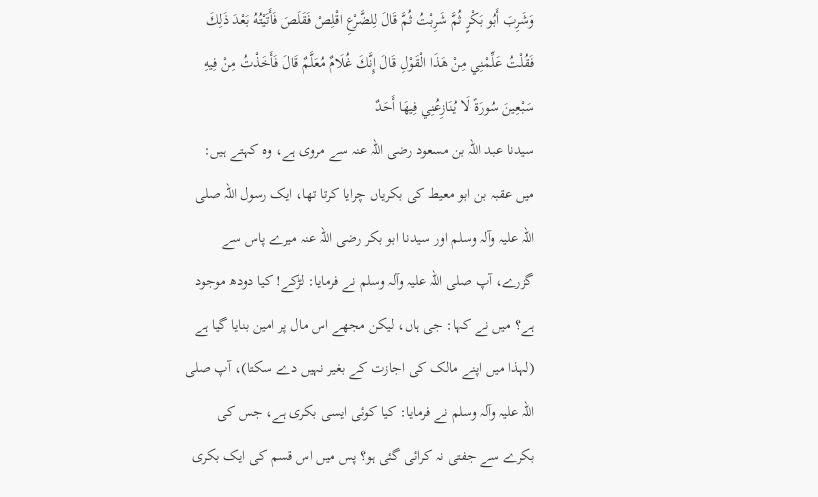وَشَرِبَ أَبُو بَكْرٍ ثُمَّ شَرِبْتُ ثُمَّ قَالَ لِلضَّرْعِ اقْلِصْ فَقَلَصَ فَأَتَيْتُهُ بَعْدَ ذَلِكَ فَقُلْتُ عَلِّمْنِي مِنْ هَذَا الْقَوْلِ قَالَ إِنَّكَ غُلَامٌ مُعَلَّمٌ قَالَ فَأَخَذْتُ مِنْ فِيهِ سَبْعِينَ سُورَةً لَا يُنَازِعُنِي فِيهَا أَحَدٌ
سیدنا عبد اللہ بن مسعود رضی اللہ عنہ سے مروی ہے، وہ کہتے ہیں: میں عقبہ بن ابو معیط کی بکریاں چرایا کرتا تھا، ایک رسول اللہ صلی اللہ علیہ وآلہ وسلم اور سیدنا ابو بکر رضی اللہ عنہ میرے پاس سے گزرے، آپ صلی اللہ علیہ وآلہ وسلم نے فرمایا: لڑکے! کیا دودھ موجود ہے؟ میں نے کہا: جی ہاں، لیکن مجھے اس مال پر امین بنایا گیا ہے (لہذا میں اپنے مالک کی اجازت کے بغیر نہیں دے سکتا)، آپ صلی اللہ علیہ وآلہ وسلم نے فرمایا: کیا کوئی ایسی بکری ہے، جس کی بکرے سے جفتی نہ کرائی گئی ہو؟ پس میں اس قسم کی ایک بکری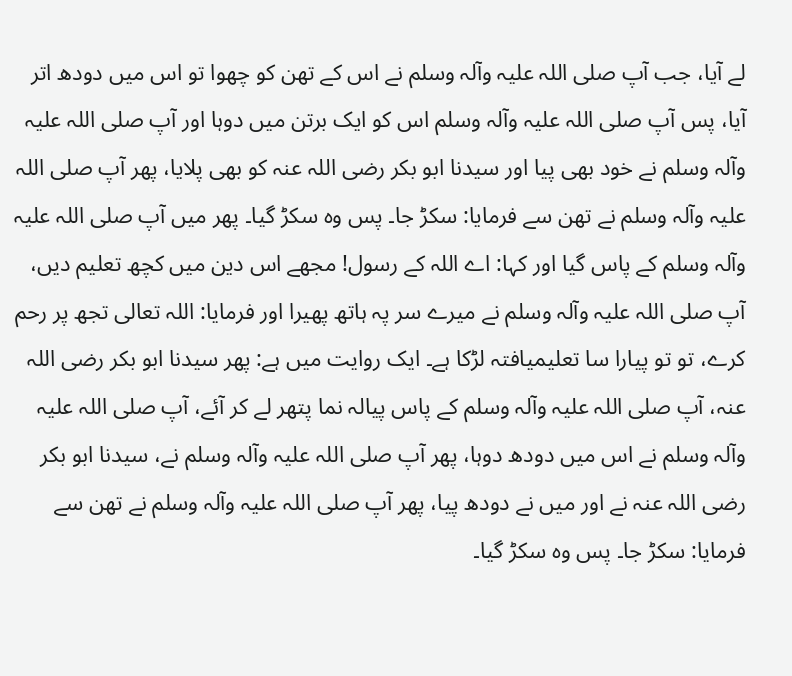لے آیا، جب آپ صلی اللہ علیہ وآلہ وسلم نے اس کے تھن کو چھوا تو اس میں دودھ اتر آیا، پس آپ صلی اللہ علیہ وآلہ وسلم اس کو ایک برتن میں دوہا اور آپ صلی اللہ علیہ وآلہ وسلم نے خود بھی پیا اور سیدنا ابو بکر رضی اللہ عنہ کو بھی پلایا، پھر آپ صلی اللہ علیہ وآلہ وسلم نے تھن سے فرمایا: سکڑ جا۔ پس وہ سکڑ گیا۔ پھر میں آپ صلی اللہ علیہ وآلہ وسلم کے پاس گیا اور کہا: اے اللہ کے رسول! مجھے اس دین میں کچھ تعلیم دیں، آپ صلی اللہ علیہ وآلہ وسلم نے میرے سر پہ ہاتھ پھیرا اور فرمایا: اللہ تعالی تجھ پر رحم کرے، تو تو پیارا سا تعلیمیافتہ لڑکا ہے۔ ایک روایت میں ہے: پھر سیدنا ابو بکر رضی اللہ عنہ، آپ صلی اللہ علیہ وآلہ وسلم کے پاس پیالہ نما پتھر لے کر آئے، آپ صلی اللہ علیہ وآلہ وسلم نے اس میں دودھ دوہا، پھر آپ صلی اللہ علیہ وآلہ وسلم نے، سیدنا ابو بکر رضی اللہ عنہ نے اور میں نے دودھ پیا، پھر آپ صلی اللہ علیہ وآلہ وسلم نے تھن سے فرمایا: سکڑ جا۔ پس وہ سکڑ گیا۔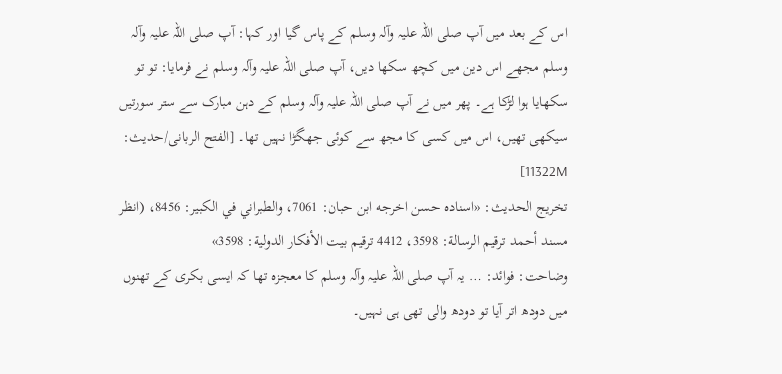اس کے بعد میں آپ صلی اللہ علیہ وآلہ وسلم کے پاس گیا اور کہا: آپ صلی اللہ علیہ وآلہ وسلم مجھے اس دین میں کچھ سکھا دیں، آپ صلی اللہ علیہ وآلہ وسلم نے فرمایا: تو تو سکھایا ہوا لڑکا ہے۔ پھر میں نے آپ صلی اللہ علیہ وآلہ وسلم کے دہن مبارک سے ستر سورتیں سیکھی تھیں، اس میں کسی کا مجھ سے کوئی جھگڑا نہیں تھا۔ [الفتح الربانی/حدیث: 11322M]
تخریج الحدیث: «اسناده حسن اخرجه ابن حبان: 7061، والطبراني في الكبير: 8456، (انظر مسند أحمد ترقيم الرسالة: 3598، 4412 ترقیم بيت الأفكار الدولية: 3598»
وضاحت: فوائد: … یہ آپ صلی اللہ علیہ وآلہ وسلم کا معجزہ تھا کہ ایسی بکری کے تھنوں میں دودھ اتر آیا تو دودھ والی تھی ہی نہیں۔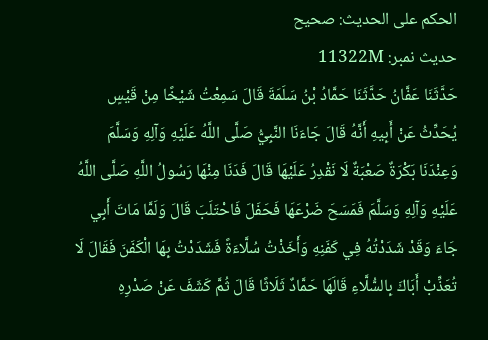الحكم على الحديث: صحیح
حدیث نمبر: 11322M
حَدَّثَنَا عَفَّانُ حَدَّثَنَا حَمَّادُ بْنُ سَلَمَةَ قَالَ سَمِعْتُ شَيْخًا مِنْ قَيْسٍ يُحَدِّثُ عَنْ أَبِيهِ أَنَّهُ قَالَ جَاءَنَا النَّبِيُّ صَلَّى اللَّهُ عَلَيْهِ وَآلِهِ وَسَلَّمَ وَعِنْدَنَا بَكْرَةٌ صَعْبَةٌ لَا نَقْدِرُ عَلَيْهَا قَالَ فَدَنَا مِنْهَا رَسُولُ اللَّهِ صَلَّى اللَّهُ عَلَيْهِ وَآلِهِ وَسَلَّمَ فَمَسَحَ ضَرْعَهَا فَحَفَلَ فَاحْتَلَبَ قَالَ وَلَمَّا مَاتَ أَبِي جَاءَ وَقَدْ شَدَدْتُهُ فِي كَفَنِهِ وَأَخَذْتُ سُلَّاءَةً فَشَدَدْتُ بِهَا الْكَفَنَ فَقَالَ لَا تُعَذِّبْ أَبَاكَ بِالسُّلَّاءِ قَالَهَا حَمَّادٌ ثَلَاثًا قَالَ ثُمَّ كَشَفَ عَنْ صَدْرِهِ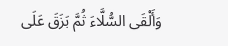وَأَلْقَى السُّلَّاءَ ثُمَّ بَزَقَ عَلَى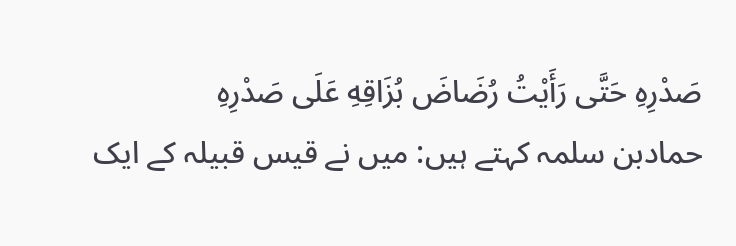صَدْرِهِ حَتَّى رَأَيْتُ رُضَاضَ بُزَاقِهِ عَلَى صَدْرِهِ
حمادبن سلمہ کہتے ہیں: میں نے قیس قبیلہ کے ایک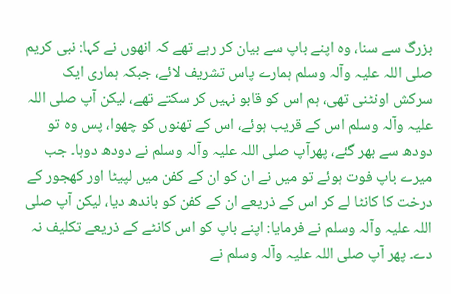بزرگ سے سنا، وہ اپنے باپ سے بیان کر رہے تھے کہ انھوں نے کہا: نبی کریم صلی اللہ علیہ وآلہ وسلم ہمارے پاس تشریف لائے، جبکہ ہماری ایک سرکش اونٹنی تھی، ہم اس کو قابو نہیں کر سکتے تھے، لیکن آپ صلی اللہ علیہ وآلہ وسلم اس کے قریب ہوئے، اس کے تھنوں کو چھوا، پس وہ تو دودھ سے بھر گئے، پھرآپ صلی اللہ علیہ وآلہ وسلم نے دودھ دوہا۔ جب میرے باپ فوت ہوئے تو میں نے ان کو ان کے کفن میں لپیٹا اور کھجور کے درخت کا کانٹا لے کر اس کے ذریعے ان کے کفن کو باندھ دیا، لیکن آپ صلی اللہ علیہ وآلہ وسلم نے فرمایا: اپنے باپ کو اس کانٹے کے ذریعے تکلیف نہ دے۔ پھر آپ صلی اللہ علیہ وآلہ وسلم نے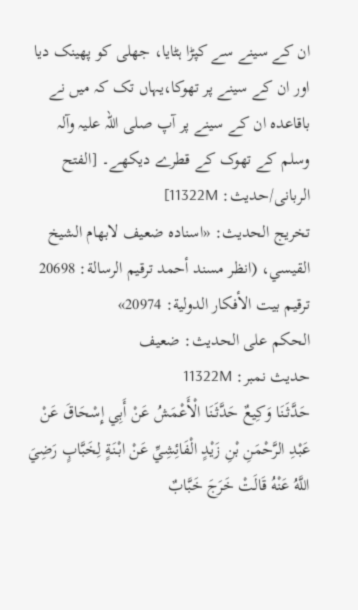ان کے سینے سے کپڑا ہٹایا، جھلی کو پھینک دیا اور ان کے سینے پر تھوکا،یہاں تک کہ میں نے باقاعدہ ان کے سینے پر آپ صلی اللہ علیہ وآلہ وسلم کے تھوک کے قطرے دیکھے۔ [الفتح الربانی/حدیث: 11322M]
تخریج الحدیث: «اسناده ضعيف لابھام الشيخ القيسي، (انظر مسند أحمد ترقيم الرسالة: 20698 ترقیم بيت الأفكار الدولية: 20974»
الحكم على الحديث: ضعیف
حدیث نمبر: 11322M
حَدَّثَنَا وَكِيعٌ حَدَّثَنَا الْأَعْمَشُ عَنْ أَبِي إِسْحَاقَ عَنْ عَبْدِ الرَّحْمَنِ بْنِ زَيْدٍ الْفَائِشِيِّ عَنْ ابْنَةٍ لِخَبَّابٍ رَضِيَ اللَّهُ عَنْهُ قَالَتْ خَرَجَ خَبَّابٌ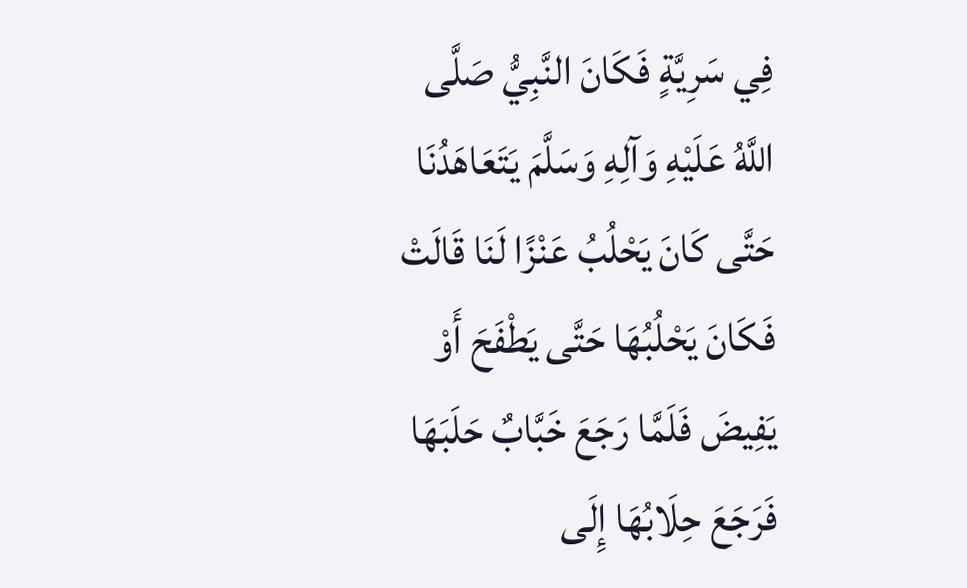فِي سَرِيَّةٍ فَكَانَ النَّبِيُّ صَلَّى اللَّهُ عَلَيْهِ وَآلِهِ وَسَلَّمَ يَتَعَاهَدُنَا حَتَّى كَانَ يَحْلُبُ عَنْزًا لَنَا قَالَتْ فَكَانَ يَحْلُبُهَا حَتَّى يَطْفَحَ أَوْ يَفِيضَ فَلَمَّا رَجَعَ خَبَّابٌ حَلَبَهَا فَرَجَعَ حِلَابُهَا إِلَى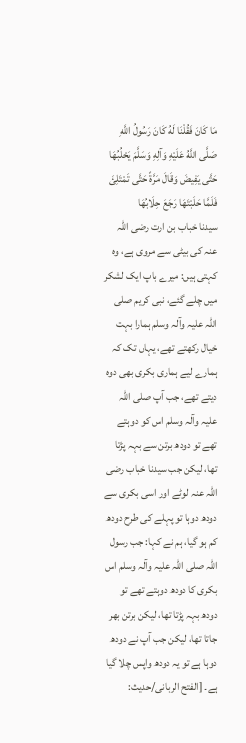مَا كَانَ فَقُلْنَا لَهُ كَانَ رَسُولُ اللَّهِ صَلَّى اللَّهُ عَلَيْهِ وَآلِهِ وَسَلَّمَ يَحْلُبُهَا حَتَّى يَفِيضَ وَقَالَ مَرَّةً حَتَّى تَمْتَلِئَ فَلَمَّا حَلَبْتَهَا رَجَعَ حِلَابُهَا
سیدنا خباب بن ارت رضی اللہ عنہ کی بیٹی سے مروی ہے، وہ کہتی ہیں: میرے باپ ایک لشکر میں چلے گئے، نبی کریم صلی اللہ علیہ وآلہ وسلم ہمارا بہت خیال رکھتے تھے، یہاں تک کہ ہمارے لیے ہماری بکری بھی دوہ دیتے تھے، جب آپ صلی اللہ علیہ وآلہ وسلم اس کو دوہتے تھے تو دودھ برتن سے بہہ پڑتا تھا، لیکن جب سیدنا خباب رضی اللہ عنہ لوٹے اور اسی بکری سے دودھ دوہا تو پہلے کی طرح دودھ کم ہو گیا، ہم نے کہا: جب رسول اللہ صلی اللہ علیہ وآلہ وسلم اس بکری کا دودھ دوہتے تھے تو دودھ بہہ پڑتا تھا، لیکن برتن بھر جاتا تھا، لیکن جب آپ نے دودھ دوہا ہے تو یہ دودھ واپس چلا گیا ہے۔ [الفتح الربانی/حدیث: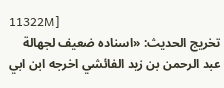11322M]
تخریج الحدیث: «اسناده ضعيف لجھالة عبد الرحمن بن زيد الفائشي اخرجه ابن ابي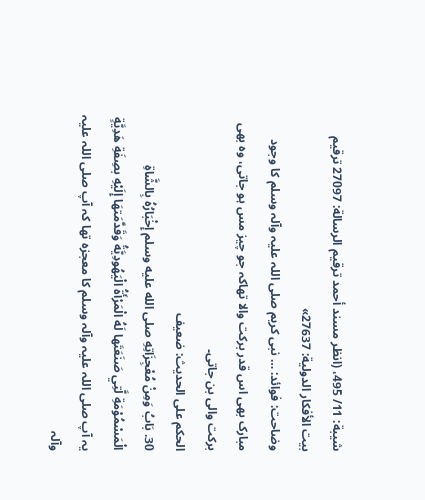شيبة: 11/ 495، (انظر مسند أحمد ترقيم الرسالة: 27097 ترقیم بيت الأفكار الدولية: 27637»
وضاحت: فوائد: … نبی کریم صلی اللہ علیہ وآلہ وسلم کا وجود مبارک بھی اس قدر برکت والا تھاکہ جو چیز مس ہو جاتی، وہ بھی برکت والی بن جاتی۔
الحكم على الحديث: ضعیف
30. بَابُ وَمِنْ مُعْجِزَاتِهِ صلى الله عليه وسلم إِخْبَارُهُ بِالشَّاةِ الْمَسْمُوْمَةِ لَّتِي صَنَعَتَها لَهُ الْمَرْأَةُ الْيَهُودِيَّةُ وَقَدَّمَتهَا إِلَيْهِ بصِفَةِ هَدِيَّةٍ
یہ آپ صلی اللہ علیہ وآلہ وسلم کا معجزہ تھا کہ آپ صلی اللہ علیہ وآلہ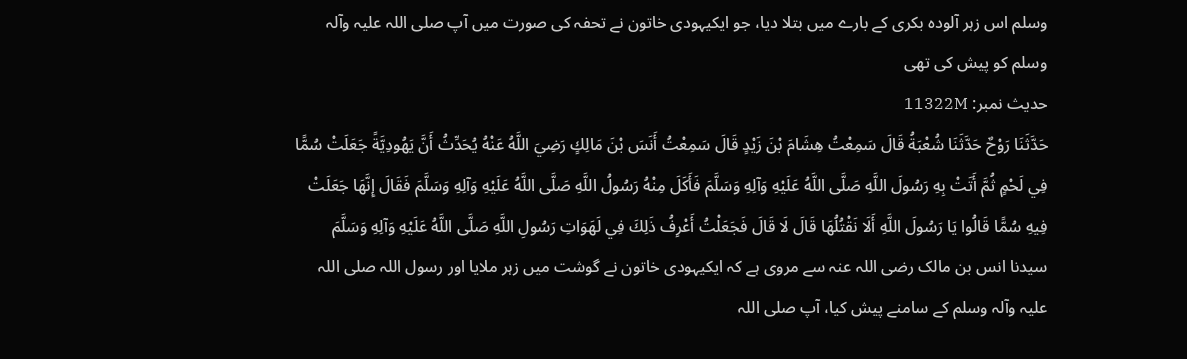وسلم اس زہر آلودہ بکری کے بارے میں بتلا دیا، جو ایکیہودی خاتون نے تحفہ کی صورت میں آپ صلی اللہ علیہ وآلہ وسلم کو پیش کی تھی
حدیث نمبر: 11322M
حَدَّثَنَا رَوْحٌ حَدَّثَنَا شُعْبَةُ قَالَ سَمِعْتُ هِشَامَ بْنَ زَيْدٍ قَالَ سَمِعْتُ أَنَسَ بْنَ مَالِكٍ رَضِيَ اللَّهُ عَنْهُ يُحَدِّثُ أَنَّ يَهُودِيَّةً جَعَلَتْ سُمًّا فِي لَحْمٍ ثُمَّ أَتَتْ بِهِ رَسُولَ اللَّهِ صَلَّى اللَّهُ عَلَيْهِ وَآلِهِ وَسَلَّمَ فَأَكَلَ مِنْهُ رَسُولُ اللَّهِ صَلَّى اللَّهُ عَلَيْهِ وَآلِهِ وَسَلَّمَ فَقَالَ إِنَّهَا جَعَلَتْ فِيهِ سُمًّا قَالُوا يَا رَسُولَ اللَّهِ أَلَا نَقْتُلُهَا قَالَ لَا قَالَ فَجَعَلْتُ أَعْرِفُ ذَلِكَ فِي لَهَوَاتِ رَسُولِ اللَّهِ صَلَّى اللَّهُ عَلَيْهِ وَآلِهِ وَسَلَّمَ
سیدنا انس بن مالک رضی اللہ عنہ سے مروی ہے کہ ایکیہودی خاتون نے گوشت میں زہر ملایا اور رسول اللہ صلی اللہ علیہ وآلہ وسلم کے سامنے پیش کیا، آپ صلی اللہ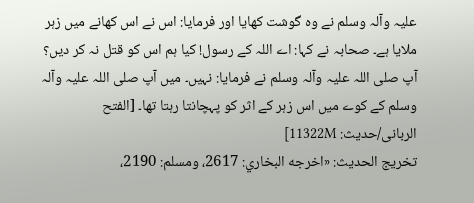علیہ وآلہ وسلم نے وہ گوشت کھایا اور فرمایا: اس نے اس کھانے میں زہر ملایا ہے۔ صحابہ نے کہا: اے اللہ کے رسول! کیا ہم اس کو قتل نہ کر دیں؟ آپ صلی اللہ علیہ وآلہ وسلم نے فرمایا: نہیں۔ میں آپ صلی اللہ علیہ وآلہ وسلم کے کوے میں اس زہر کے اثر کو پہچانتا رہتا تھا۔ [الفتح الربانی/حدیث: 11322M]
تخریج الحدیث: «اخرجه البخاري: 2617، ومسلم: 2190،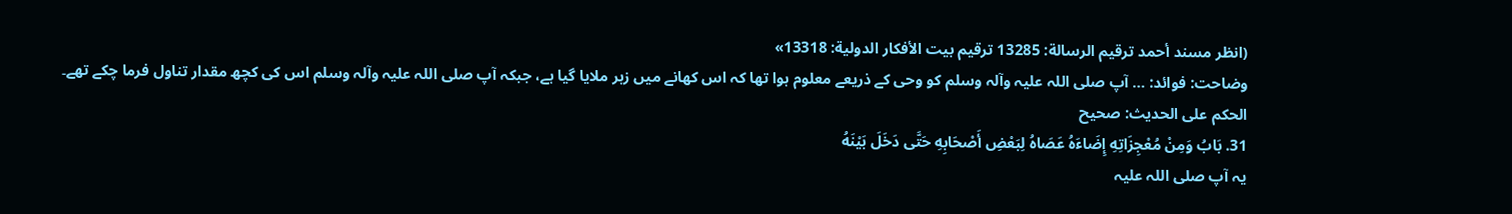(انظر مسند أحمد ترقيم الرسالة: 13285 ترقیم بيت الأفكار الدولية: 13318»
وضاحت: فوائد: … آپ صلی اللہ علیہ وآلہ وسلم کو وحی کے ذریعے معلوم ہوا تھا کہ اس کھانے میں زہر ملایا گیا ہے، جبکہ آپ صلی اللہ علیہ وآلہ وسلم اس کی کچھ مقدار تناول فرما چکے تھے۔
الحكم على الحديث: صحیح
31. بَابُ وَمِنْ مُعْجِزَاتِهِ إِضَاءَهُ عَصَاهُ لِبَعْضِ أَصْحَابِهِ حَتَّى دَخَلَ بَيْنَهُ
یہ آپ صلی اللہ علیہ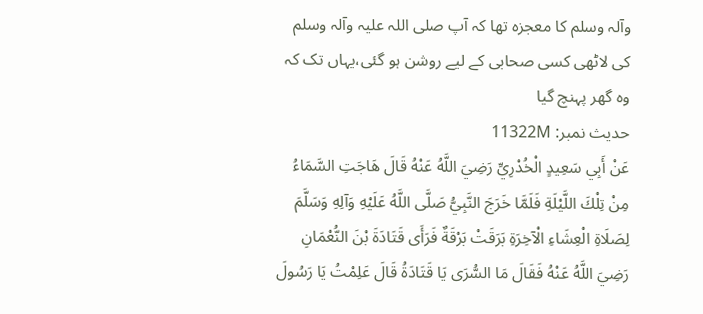وآلہ وسلم کا معجزہ تھا کہ آپ صلی اللہ علیہ وآلہ وسلم کی لاٹھی کسی صحابی کے لیے روشن ہو گئی،یہاں تک کہ وہ گھر پہنچ گیا
حدیث نمبر: 11322M
عَنْ أَبِي سَعِيدٍ الْخُدْرِيِّ رَضِيَ اللَّهُ عَنْهُ قَالَ هَاجَتِ السَّمَاءُ مِنْ تِلْكَ اللَّيْلَةِ فَلَمَّا خَرَجَ النَّبِيُّ صَلَّى اللَّهُ عَلَيْهِ وَآلِهِ وَسَلَّمَ لِصَلَاةِ الْعِشَاءِ الْآخِرَةِ بَرَقَتْ بَرْقَةٌ فَرَأَى قَتَادَةَ بْنَ النُّعْمَانِ رَضِيَ اللَّهُ عَنْهُ فَقَالَ مَا السُّرَى يَا قَتَادَةُ قَالَ عَلِمْتُ يَا رَسُولَ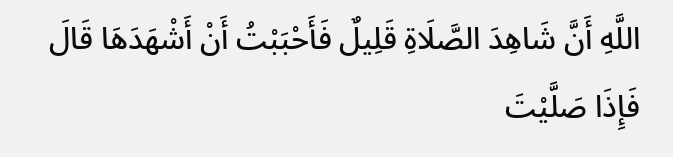اللَّهِ أَنَّ شَاهِدَ الصَّلَاةِ قَلِيلٌ فَأَحْبَبْتُ أَنْ أَشْهَدَهَا قَالَ فَإِذَا صَلَّيْتَ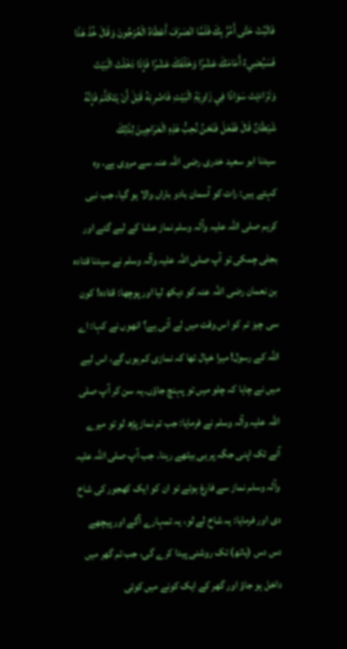فَاثْبُتْ حَتَّى أَمُرَّ بِكَ فَلَمَّا انْصَرَفَ أَعْطَاهُ الْعُرْجُونَ وَقَالَ خُذْ هَذَا فَسَيُضِيءُ أَمَامَكَ عَشْرًا وَخَلْفَكَ عَشْرًا فَإِذَا دَخَلْتَ الْبَيْتَ وَتَرَاءَيْتَ سَوَادًا فِي زَاوِيَةِ الْبَيْتِ فَاضْرِبْهُ قَبْلَ أَنْ يَتَكَلَّمَ فَإِنَّهُ شَيْطَانٌ قَالَ فَفَعَلَ فَنَحْنُ نُحِبُّ هَذِهِ الْعَرَاجِينَ لِذَلِكَ
سیدنا ابو سعید خدری رضی اللہ عنہ سے مروی ہے، وہ کہتے ہیں: رات کو آسمان بادو باراں والا ہو گیا، جب نبی کریم صلی اللہ علیہ وآلہ وسلم نماز عشا کے لیے گئے اور بجلی چمکی تو آپ صلی اللہ علیہ وآلہ وسلم نے سیدنا قتادہ بن نعمان رضی اللہ عنہ کو دیکھ لیا اور پوچھا: قتادہ! کون سی چیز تم کو اس وقت میں لے آئی ہے؟ انھوں نے کہا: اے اللہ کے رسول! میرا خیال تھا کہ نمازی کم ہوں گے، اس لیے میں نے چاہا کہ چلو میں تو پہنچ جاؤں۔یہ سن کر آپ صلی اللہ علیہ وآلہ وسلم نے فرمایا: جب تم نماز پڑھ لو تو میرے آنے تک اپنی جگہ پر ہی بیٹھے رہنا۔ جب آپ صلی اللہ علیہ وآلہ وسلم نماز سے فارغ ہوئے تو ان کو ایک کھجور کی شاخ دی اور فرمایا: یہ شاخ لے لو، یہ تمہارے آگے اور پیچھے دس دس (ہاتھ) تک روشنی پیدا کرے گی، جب تم گھر میں داخل ہو جاؤ اور گھر کے ایک کونے میں کوئی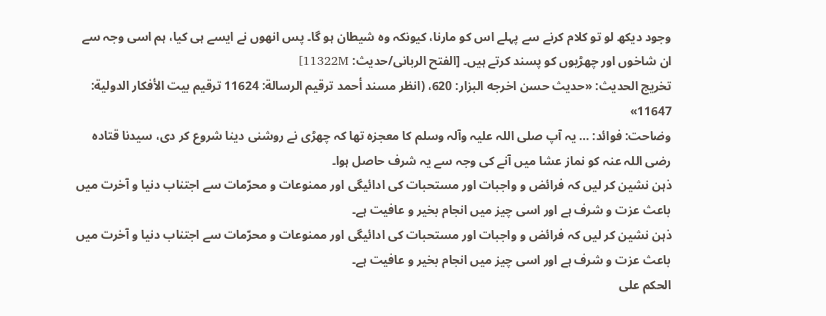وجود دیکھ لو تو کلام کرنے سے پہلے اس کو مارنا، کیونکہ وہ شیطان ہو گا۔ پس انھوں نے ایسے ہی کیا، ہم اسی وجہ سے ان شاخوں اور چھڑیوں کو پسند کرتے ہیں۔ [الفتح الربانی/حدیث: 11322M]
تخریج الحدیث: «حديث حسن اخرجه البزار: 620، (انظر مسند أحمد ترقيم الرسالة: 11624 ترقیم بيت الأفكار الدولية: 11647»
وضاحت: فوائد: … یہ آپ صلی اللہ علیہ وآلہ وسلم کا معجزہ تھا کہ چھڑی نے روشنی دینا شروع کر دی، سیدنا قتادہ رضی اللہ عنہ کو نماز عشا میں آنے کی وجہ سے یہ شرف حاصل ہوا۔
ذہن نشین کر لیں کہ فرائض و واجبات اور مستحبات کی ادائیگی اور ممنوعات و محرّمات سے اجتناب دنیا و آخرت میں باعث عزت و شرف ہے اور اسی چیز میں انجام بخیر و عافیت ہے۔
ذہن نشین کر لیں کہ فرائض و واجبات اور مستحبات کی ادائیگی اور ممنوعات و محرّمات سے اجتناب دنیا و آخرت میں باعث عزت و شرف ہے اور اسی چیز میں انجام بخیر و عافیت ہے۔
الحكم على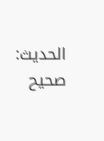الحديث: صحیح